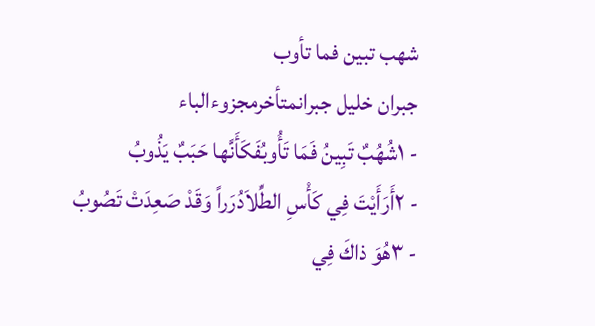شهب تبين فما تأوب
جبران خليل جبرانمتأخرمجزوءالباء
- ١شُهُبٌ تَبِينُ فَمَا تَأُوبُفَكَأَنَّها حَبَبٌ يَذُوبُ
- ٢أَرَأَيْتَ فِي كَأْسِ الطِّلاَدُرَراً وَقَدْ صَعِدَتْ تَصُوبُ
- ٣هُوَ ذاكَ فِي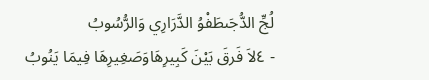لُجِّ الدُّجَىطَفْوُ الدَّرَارِي وَالرُّسُوبُ
- ٤لاَ فَرقَ بَيْنَ كَبِيرِهَاوَصَغِيرِهَا فِيمَا يَنُوبُ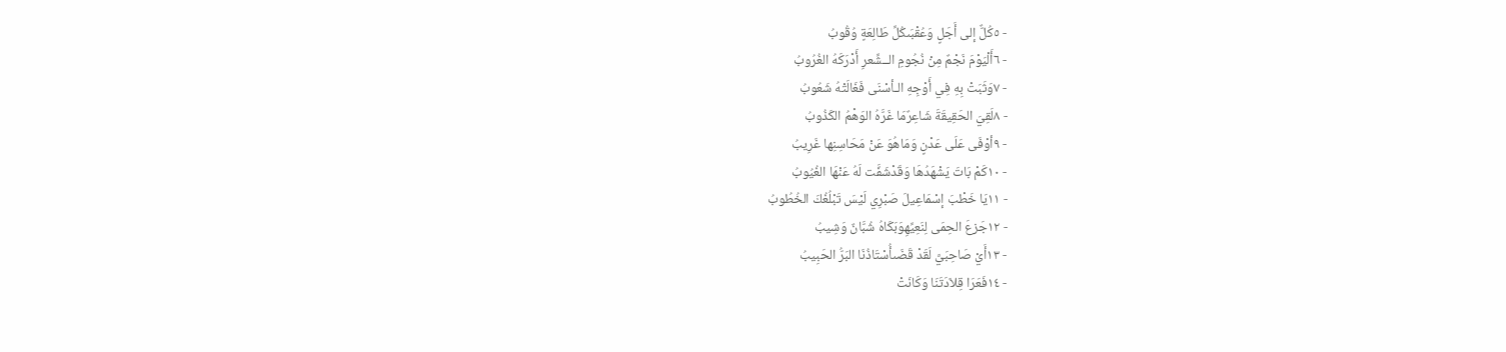- ٥كُلٌّ إلى أَجَلٍ وَعُقْبَىكُلِّ طَالِعَةٍ وُقُوبُ
- ٦أَلْيَوْمَ نَجْمٌ مِنْ نُجُومِ الــشِّعرِ أَدْرَكَهُ الغُرُوبُ
- ٧وَثَبَتْ بِهِ فِي أَوْجِهِ الـأسْنَى فَغَالَتْهُ شَعُوبُ
- ٨لَقِيَ الحَقِيقَةَ شَاعِرٌمَا غَرَّهُ الوَهْمُ الكَذُوبُ
- ٩أوْفَى عَلَى عَدْنٍ وَمَاهُوَ عَنْ مَحَاسِنِها غَرِيبُ
- ١٠كَمْ بَاتَ يَشْهَدُهَا وَقَدْشَفَّت لَهُ عَنْهَا الغُيُوبُ
- ١١يَا خَطْبَ إسْمَاعِيلَ صَبْرِي لَيْسَ تَبْلُغُكَ الخُطُوبُ
- ١٢جَزعَ الحِمَى لِنَعِيِّهِوَبَكَاهُ شُبَّانٌ وَشِيبُ
- ١٣أَيْ صَاحِبَيَّ لَقَدْ قَضَىأُسْتَاذُنَا البَرُّ الحَبِيبُ
- ١٤فَعَرَا قِلاَدَتَنَا وَكَانَتْ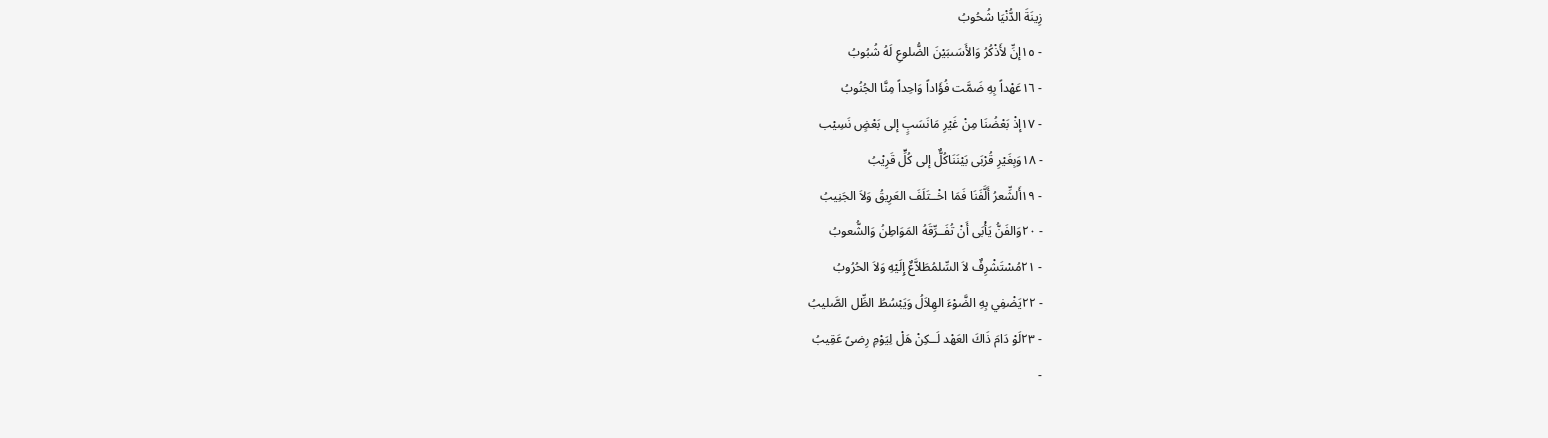زِينَةَ الدُّنْيَا شُحُوبُ
- ١٥إنِّ لأَذْكُرُ وَالأَسَىبَيْنَ الضُّلوعِ لَهُ شُبُوبُ
- ١٦عَهْداً بِهِ ضَمَّت فُؤَاداً وَاحِداً مِنَّا الجُنُوبُ
- ١٧إذْ بَعْضُنَا مِنْ غَيْرِ مَانَسَبٍ إلى بَعْضٍ نَسِيْب
- ١٨وَبِغَيْرِ قُرْبَى بَيْنَنَاكُلٌّ إلى كُلٍّ قَرِيْبُ
- ١٩أَلشِّعرُ أَلَّفَنَا فَمَا اخْــتَلَفَ العَرِيقُ وَلاَ الجَنِيبُ
- ٢٠وَالفَنُّ يَأْبَى أَنْ تُفَــرِّقَهُ المَوَاطِنُ وَالشُّعوبُ
- ٢١مُسْتَشْرِفٌ لاَ السِّلمُطَلاَّعٌ إِلَيْهِ وَلاَ الحُرُوبُ
- ٢٢يَضْفِي بِهِ الضَّوْءَ الهِلاَلُ وَيَبْسُطُ الظِّل الصَّليبُ
- ٢٣لَوْ دَامَ ذَاكَ العَهْد لَــكِنْ هَلْ لِيَوْمِ رِضىً عَقِيبُ
-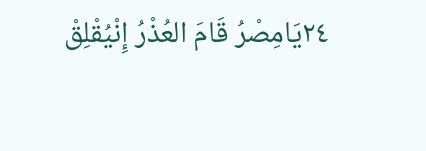٢٤يَامِصْرُ قَامَ العُذْرُ إِنْيُقْلِقْ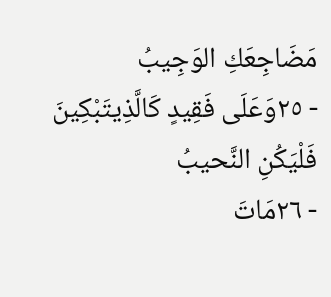مَضَاجِعَكِ الوَجِيبُ
- ٢٥وَعَلَى فَقِيدٍ كَالَّذِيتَبْكِينَ فَلْيَكُنِ النَّحيبُ
- ٢٦مَاتَ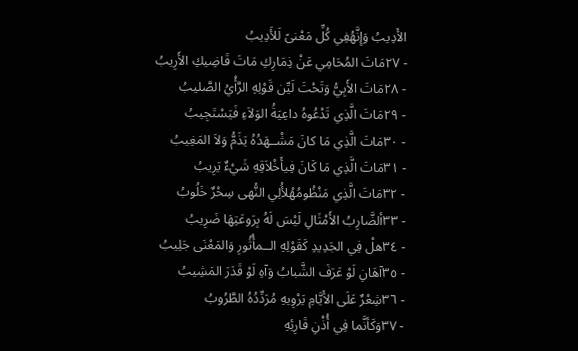الأَدِيبُ وَإِنَّهُفِي كُلِّ مَعْنىً لَلأَدِيبُ
- ٢٧مَاتَ المُحَامِي عَنْ ذِمَارِكِ مَاتَ قَاضِيكِ الأَرِيبُ
- ٢٨مَاتَ الأَبِيُّ وَتَحْتَ لَيِّن قَوْلِهِ الرَّأْيُ الصَّليبُ
- ٢٩مَاتَ الَّذِي تَدْعُوهُ داعِيَةُ الوَلاَءِ فَيَسْتَجِيبُ
- ٣٠مَاتَ الَّذِي مَا كانَ مَشْــهَدُهُ يَذَمُّ وَلاَ المَغِيبُ
- ٣١مَاتَ الَّذِي مَا كَانَ فِيأَخْلاَقِهِ شَيْءٌ يَرِيبُ
- ٣٢مَاتَ الَّذِي مَنْظُومُهُلأُلِي النُّهى سِحْرٌ خَلُوبُ
- ٣٣ألضَّارِبُ الأَمْثَالِ لَيْسَ لَهُ بِرَوعَتِهَا ضَرِيبُ
- ٣٤هلْ فِي الجَدِيدِ كَقَوْلِهِ الــمأْثُورِ وَالمَعْنَى جَلِيبُ
- ٣٥آهَانِ لَوْ عَرَفَ الشَّبابُ وَآهِ لَوْ قَدَرَ المَشِيبُ
- ٣٦شِعْرٌ عَلَى الأَيَّامِ يَرْوِيهِ مُرَدِّدُهُ الطَّرُوبُ
- ٣٧وَكَأنَّما فِي أُذْنِ قَارِئِهِ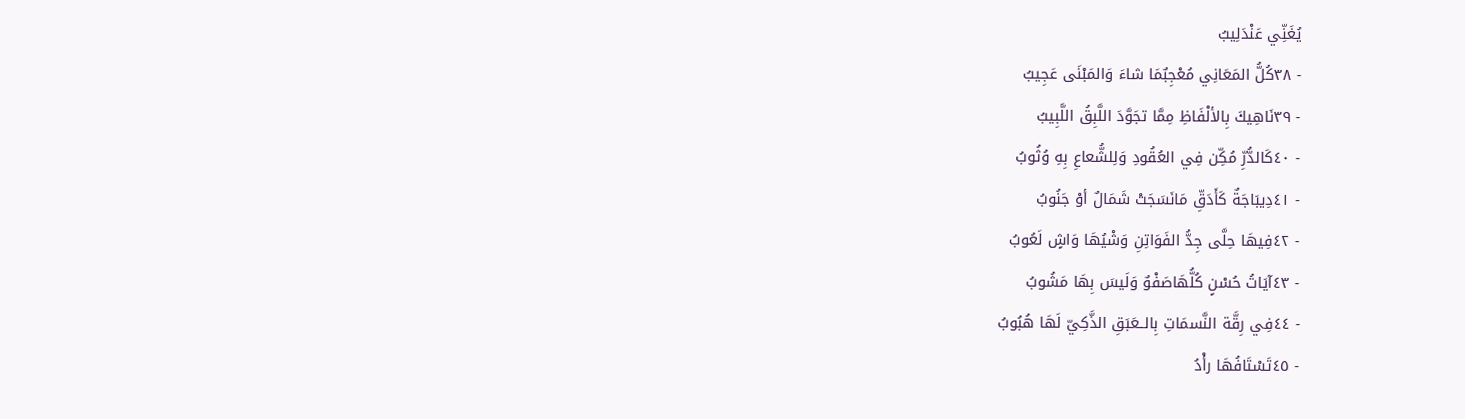يُغَنِّي عَنْدَلِيبُ
- ٣٨كُلُّ المَعَانِي مُعْجِبٌمَا شاءَ وَالمَبْنَى عَجِيبُ
- ٣٩نَاهِيكَ بِالألْفَاظِ مِمَّا تجَوَّدَ اللَّبِقُ اللَّبِيبُ
- ٤٠كَالدُّرِّ مُكِّن فِي العُقُودِ وَلِلشُّعاعِ بِهِ وُثُوبُ
- ٤١دِيبَاجَةٌ كَأَدَقِّ مَانَسَجَتْ شَمَالٌ أوْ جَنُوبُ
- ٤٢فِيهَا حِلَّى جِدُّ الفَوَاتِنِ وَشْيُهَا وَاشٍ لَعُوبُ
- ٤٣آيَاتُ حُسْنٍ كُلُّهَاصَفْوٌ وَلَيسَ بِهَا مَشُوبُ
- ٤٤فِي رِقَّة النَّسمَاتِ بِالــعَبَقِ الذَّكِيّ لَهَا هُبُوبُ
- ٤٥تَسْتَافُهَا رأْدُ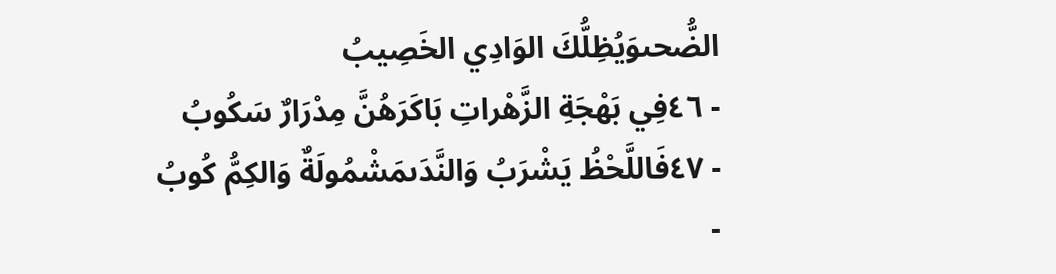الضُّحىوَيُظِلُّكَ الوَادِي الخَصِيبُ
- ٤٦فِي بَهْجَةِ الزَّهْراتِ بَاكَرَهُنَّ مِدْرَارٌ سَكُوبُ
- ٤٧فَاللَّحْظُ يَشْرَبُ وَالنَّدَىمَشْمُولَةٌ وَالكِمُّ كُوبُ
-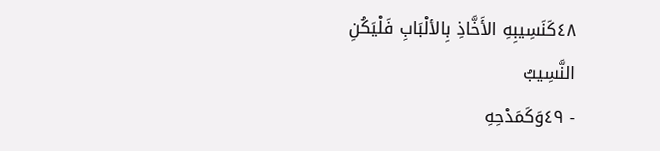٤٨كَنَسِيبِهِ الأَخَّاذِ بِالألْبَابِ فَلْيَكُنِ النَّسِيبُ
- ٤٩وَكَمَدْحِهِ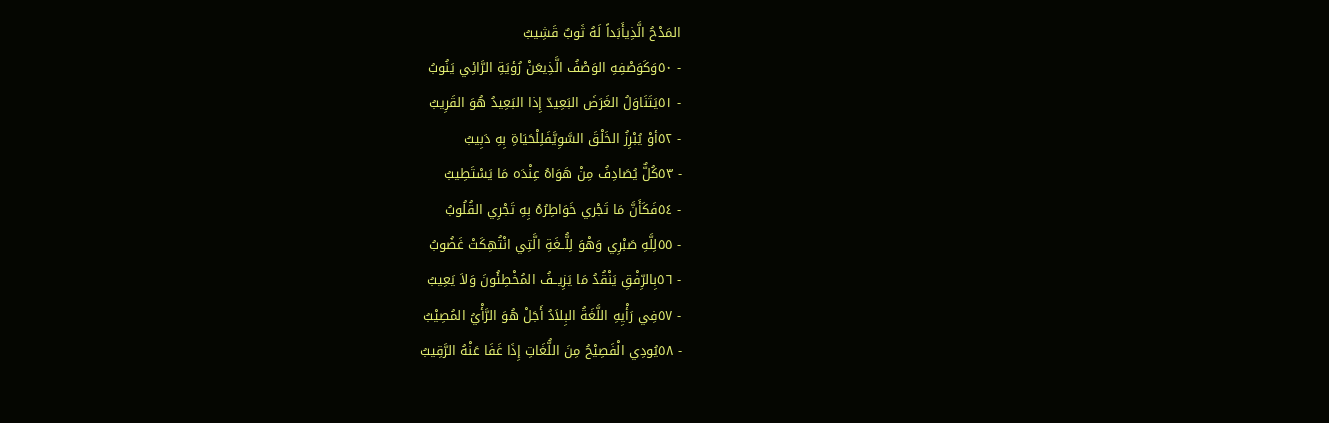المَدْحُ الَّذِيأَبَداً لَهُ ثَوبٌ قَشِيبُ
- ٥٠وَكَوَصْفِهِ الوَصْفُ الَّذِيعَنْ رُؤيَةِ الرَّائِي يَنُوبُ
- ٥١يَتَنَاوَلُ الغَرَضَ البَعِيدّ إِذا البَعِيدُ هُوَ القَرِيبُ
- ٥٢أوْ يُبْرِزُ الخَلْقَ السَّوِيَّفَلِلْحَيَاةِ بِهِ دَبِيبُ
- ٥٣كُلٌّ يُصَادِفُ مِنْ هَوَاهُ عِنْدَه مَا يَسْتَطِيبُ
- ٥٤فَكَأَنَّ مَا تَجْري خَوَاطِرُهُ بِهِ تَجْرِي القُلُوبُ
- ٥٥لِلَّهِ صَبْرِي وَهْوَ لِلُّــغَةِ الَّتِي انْتُهِكَتْ غَضُوبُ
- ٥٦بِالرِّفْقِ يَنْقُدُ مَا يَزِيــفُ المُخْطِئُونَ وَلاَ يَعِيبُ
- ٥٧فِي رَأْيِهِ اللَّغَةُ البِلاَدُ أَجَلْ هُوَ الرَّأْيُ المُصِيْبُ
- ٥٨يُودِي الْفَصِيْحُ مِنَ اللُّغَاتِ إِذَا غَفَا عَنْهُ الرَّقِيبُ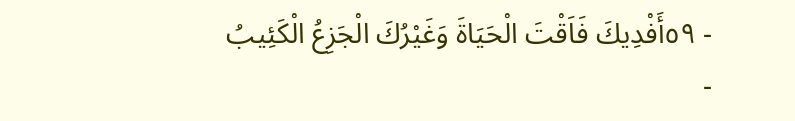- ٥٩أَفْدِيكَ فَاَقْتَ الْحَيَاةَ وَغَيْرُكَ الْجَزِعُ الْكَئِيبُ
-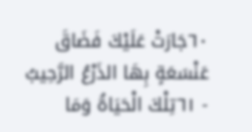٦٠جَارَتْ عَلَيْكَ فَضَاقَ عَنْسَعَةٍ بِهَا الذَرْعُ الرَّحِيبُ
- ٦١تِلْكَ الْحَيَاةُ وَمَا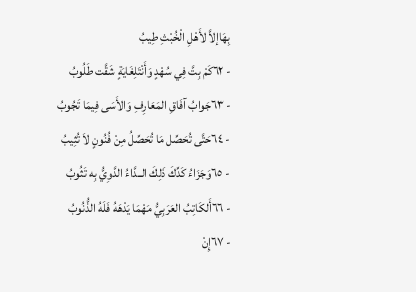بِهَاإلاَّ لأَهْلِ الْخُبْثِ طِيبُ
- ٦٢كَمْ بِتَّ فِي سُهْدٍ وَأَنْتَلِغَايَةٍ شَقَّت طَلُوبُ
- ٦٣جَوابُ آفَاقِ المَعَارِفِ وَالأَسَى فِيمَا تَجُوبُ
- ٦٤حَتَّى تُحَصِّل مَا تُحَصِّلُ مِنْ فُنُونٍ لاَ تُثِيبُ
- ٦٥وَجَزَاءُ كَدِّكَ ذَلِكَ الــدَّاءُ الدَّوِيُّ بِه تَثُوبُ
- ٦٦أَلكَاتِبُ العَرَبِيُّ مَهْمَا يَدْهَهُ فَلَهُ الذُّنُوبُ
- ٦٧إِنْ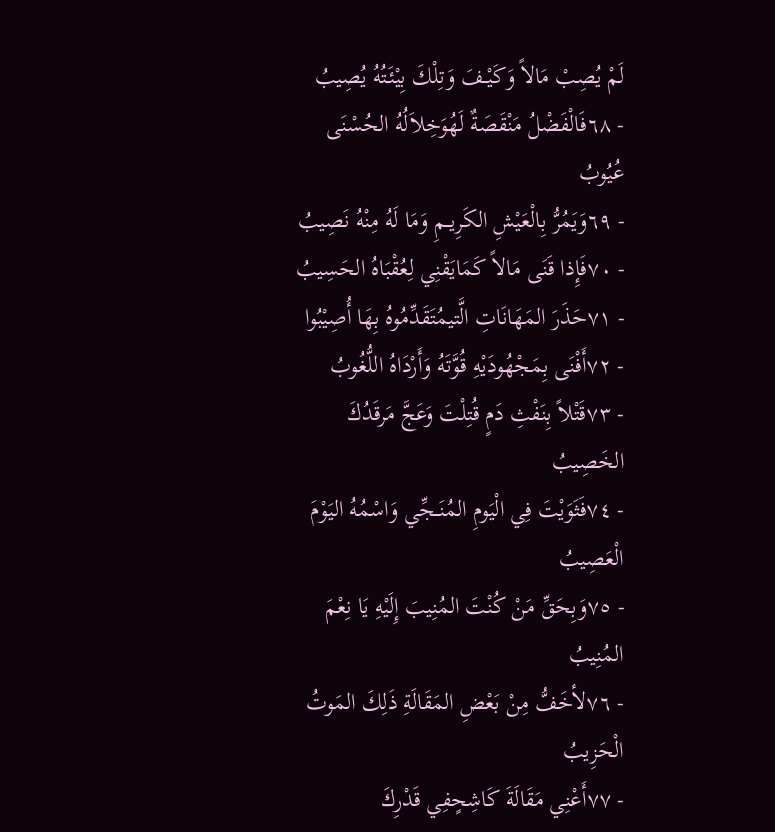لَمْ يُصِبْ مَالاً وَكَيْــفَ وَتِلْكَ بِيْئَتُهُ يُصِيبُ
- ٦٨فَالْفَضْلُ مَنْقَصَةٌ لَهُوَخِلاَلُهُ الحُسْنَى عُيُوبُ
- ٦٩وَيَمُرُّ بِالْعَيْشِ الكَرِيــمِ وَمَا لَهُ مِنْهُ نَصِيبُ
- ٧٠فَإِذا قَنَى مَالاً كَمَايَقْنِي لِعُقْبَاهُ الحَسِيبُ
- ٧١حَذَرَ المَهَانَاتِ الَّتيمُتَقَدِّمُوهُ بِهَا أُصِيْبُوا
- ٧٢أَفْنَى بِمَجْهُودَيْهِ قُوَّتَهُ وَأَرْدَاهُ اللُّغُوبُ
- ٧٣قَتْلاً بِنَفْثِ دَمٍ قُتِلْتَ وَعَجَّ مَرقَدُكَ الخَصِيبُ
- ٧٤فَثَوَيْتَ فِي الْيَومِ المُنَــجِّي وَاسْمُهُ اليَوْمَ الْعَصِيبُ
- ٧٥وَبِحَقِّ مَنْ كُنْتَ المُنِيبَ إِلَيْهِ يَا نِعْمَ المُنِيبُ
- ٧٦لأخَفُّ مِنْ بَعْضِ المَقَالَةِ ذَلِكَ المَوتُ الْحَزِيبُ
- ٧٧أَعْنِي مَقَالَةَ كَاشِحٍفِي قَدْرِكَ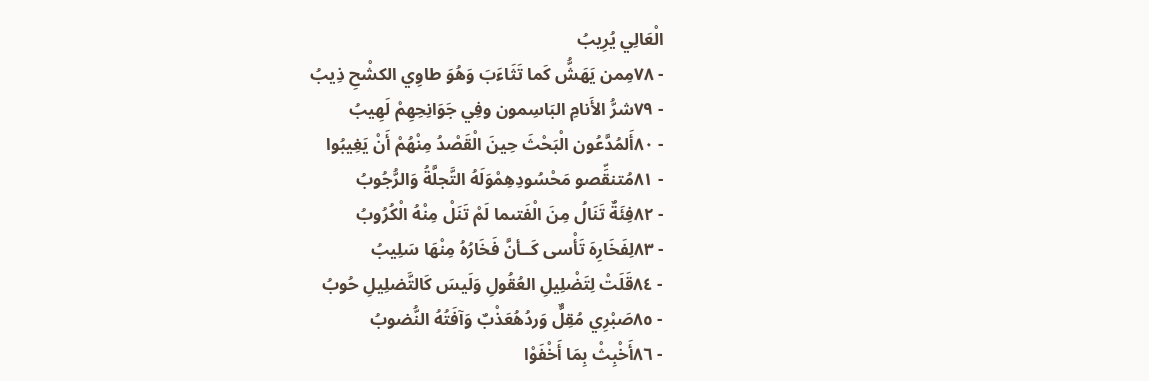الْعَالِي يُرِيبُ
- ٧٨مِمن يَهَشُّ كَما تَثَاءَبَ وَهُوَ طاوِي الكشْحِ ذِيبُ
- ٧٩شرُّ الأَنامِ البَاسِمون وفِي جَوَانِحِهِمْ لَهِيبُ
- ٨٠أَلمُدَّعُون الْبَحْثَ حِينَ الْقَصْدُ مِنْهُمْ أَنْ يَغِيبُوا
- ٨١مُتنقِّصو مَحْسُودِهِمْوَلَهُ التَّجلَّةُ وَالرُّجُوبُ
- ٨٢فِئَةٌ تَنَالُ مِنَ الْفَتىما لَمْ تَنَلْ مِنْهُ الْكُرُوبُ
- ٨٣لِفَخَارِهَ تَأْسى كَــأنَّ فَخَارُهُ مِنْهَا سَلِيبُ
- ٨٤قَلَتْ لِتَضْلِيلِ العُقُولِ وَلَيسَ كَالتَّضلِيلِ حُوبُ
- ٨٥صَبْرِي مُقِلٌّ وَردُهُعَذْبٌ وَآفَتُهُ النُّضوبُ
- ٨٦أَخْبِثْ بِمَا أَخْفَوْا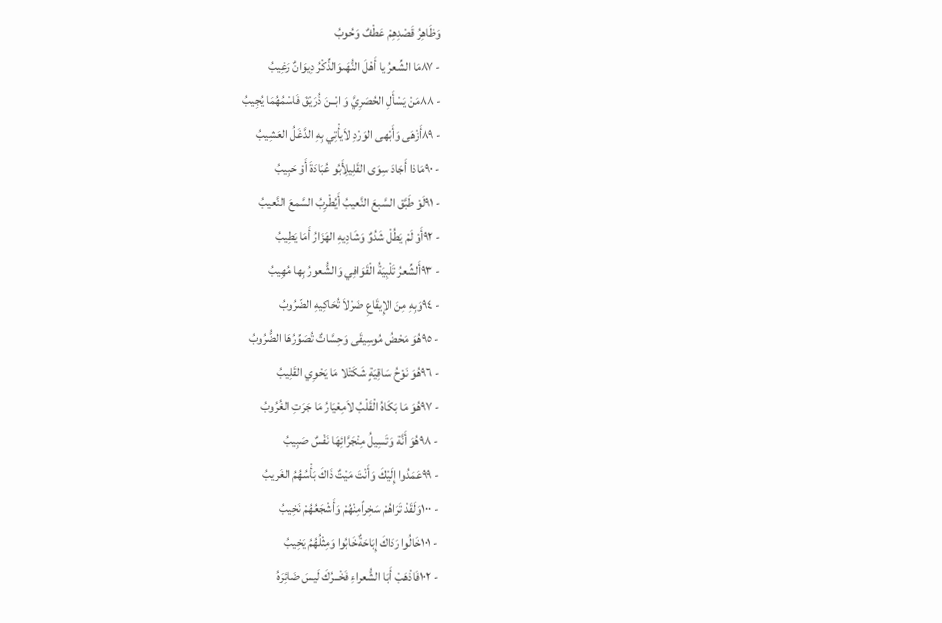وَظَاهِرُ قَصْدِهِمْ عَطْفٌ وَحُوبُ
- ٨٧مَا الشِّعرُ يا أَهْلَ النُّهَىوَالذِّكْرُ دِيوَانٌ رَغِيبُ
- ٨٨مَنْ يَسْأَلِ الحُصَرِيَّ وَ ابْــنَ ذُرَيْقَ فَاسْمُهُمَا يُجِيبُ
- ٨٩أَزْهَى وَأَبْهى الوَرْدِ لاَيأْتِي بِهِ الدَّغَلُ العَشِيبُ
- ٩٠مَاذا أَجَادَ سِوَى القَلِيلِأَبُو عُبَادَةَ أَوْ حَبِيبُ
- ٩١لَوْ طَبَّق السَّبعَ النَّعيبُ أَيُطْرِبُ السَّمعَ النَّعيبُ
- ٩٢أَوْ لَمْ يَطُلْ شَدُوٌ وَشَادِيهِ الهَزَارُ أَمَا يَطِيبُ
- ٩٣أَلشِّعرُ تَلْبِيَةُ الْقَوَافِي وَالشُّعورُ بِها مُهِيبُ
- ٩٤وَبِهِ مِنَ الإِيقَاعِ ضَرْلاَ تُحَاكِيهِ الضّرُوبُ
- ٩٥هُوَ مَحْضُ مُوسِيقَى وَحِسَّاتٌ تُصَوِّرُهَا الضُّرُوبُ
- ٩٦هُوَ نَوْحُ سَاقِيَةٍ شَكَتْلا مَا يَحْوِي القَلِيبُ
- ٩٧هُوَ مَا بَكَاهُ الْقَلْبُ لاَمِعْيَارُ مَا جَرَتِ الغُرُوبُ
- ٩٨هُوَ أَنَّة وَتَسِيلُ مِنْجَرَّائِهَا نَفْسٌ صَبِيبُ
- ٩٩عَمَدُوا إِلَيْكَ وَأَنْتَ مَيْتٌ ذَاكَ بَأْسُهُمُ الغَريبُ
- ١٠٠وَلَقَدْ تَرَاهُمْ سَخِراًمِنْهُمْ وَأَشْجَعُهُمْ نَخِيبُ
- ١٠١خَالُوا رَدَاكَ إِبَاحَةٌخَابُوا وَمِثْلُهُمُ يَخِيبُ
- ١٠٢فَاذْهَبْ أَبَا الشُّعراءِ فَخْــرُكَ لَيسَ ضَائِرَهُ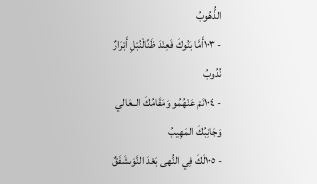الذُّهُوبُ
- ١٠٣أَمَّا بَنُوكَ فَعِنْدَ ظَنِّالْنُبْلِ أَبْرَارٌ نُدُوبُ
- ١٠٤نَمْ عَنْهُمُو وَمَقَامُكَ الــعَالي وَجَانِبُكَ المَهِيبُ
- ١٠٥لَكَ فِي النُّهى بَعْدَ النَّوَىشَفَقٌ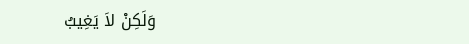وَلَكِنْ لاَ يَغِيبُ